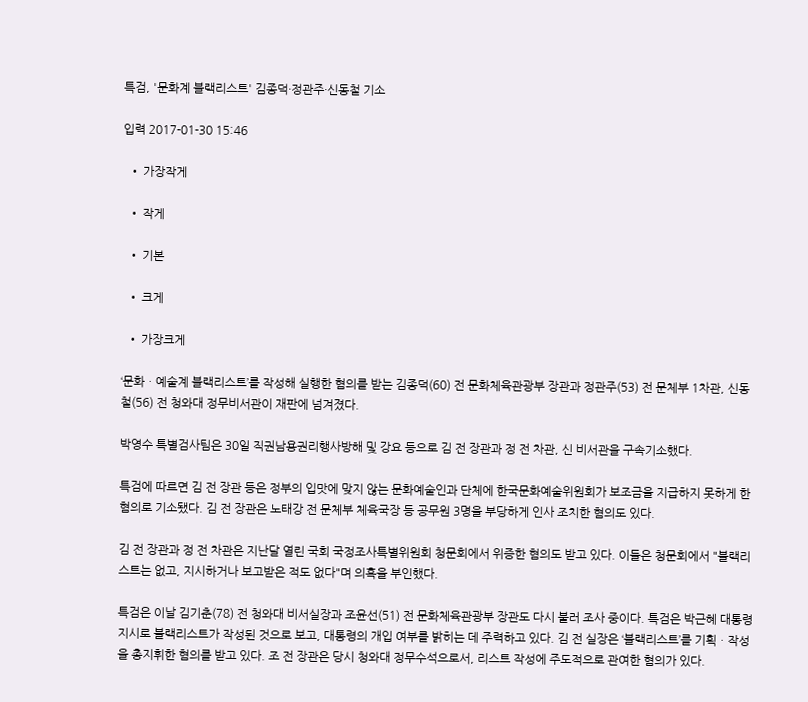특검, '문화계 블랙리스트' 김종덕·정관주·신동철 기소

입력 2017-01-30 15:46

  • 가장작게

  • 작게

  • 기본

  • 크게

  • 가장크게

‘문화ㆍ예술계 블랙리스트’를 작성해 실행한 혐의를 받는 김종덕(60) 전 문화체육관광부 장관과 정관주(53) 전 문체부 1차관, 신동철(56) 전 청와대 정무비서관이 재판에 넘겨졌다.

박영수 특별검사팀은 30일 직권남용권리행사방해 및 강요 등으로 김 전 장관과 정 전 차관, 신 비서관을 구속기소했다.

특검에 따르면 김 전 장관 등은 정부의 입맛에 맞지 않는 문화예술인과 단체에 한국문화예술위원회가 보조금을 지급하지 못하게 한 혐의로 기소됐다. 김 전 장관은 노태강 전 문체부 체육국장 등 공무원 3명을 부당하게 인사 조치한 혐의도 있다.

김 전 장관과 정 전 차관은 지난달 열린 국회 국정조사특별위원회 청문회에서 위증한 혐의도 받고 있다. 이들은 청문회에서 "블랙리스트는 없고, 지시하거나 보고받은 적도 없다"며 의혹을 부인했다.

특검은 이날 김기춘(78) 전 청와대 비서실장과 조윤선(51) 전 문화체육관광부 장관도 다시 불러 조사 중이다. 특검은 박근혜 대통령 지시로 블랙리스트가 작성된 것으로 보고, 대통령의 개입 여부를 밝히는 데 주력하고 있다. 김 전 실장은 ‘블랙리스트’를 기획ㆍ작성을 총지휘한 혐의를 받고 있다. 조 전 장관은 당시 청와대 정무수석으로서, 리스트 작성에 주도적으로 관여한 혐의가 있다.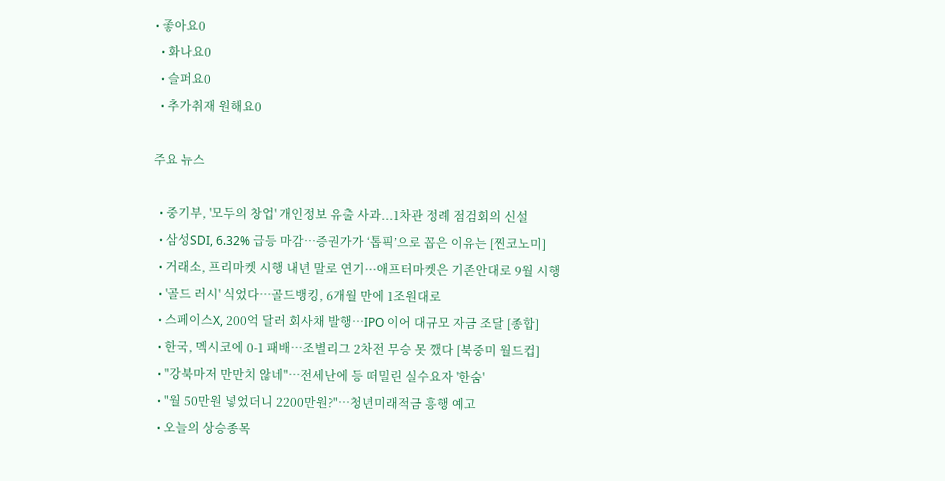• 좋아요0
  • 화나요0
  • 슬퍼요0
  • 추가취재 원해요0

주요 뉴스

  • 중기부, '모두의 창업' 개인정보 유출 사과...1차관 정례 점검회의 신설
  • 삼성SDI, 6.32% 급등 마감⋯증권가가 ‘톱픽’으로 꼽은 이유는 [찐코노미]
  • 거래소, 프리마켓 시행 내년 말로 연기···애프터마켓은 기존안대로 9월 시행
  • '골드 러시' 식었다…골드뱅킹, 6개월 만에 1조원대로
  • 스페이스X, 200억 달러 회사채 발행⋯IPO 이어 대규모 자금 조달 [종합]
  • 한국, 멕시코에 0-1 패배⋯조별리그 2차전 무승 못 깼다 [북중미 월드컵]
  • "강북마저 만만치 않네"⋯전세난에 등 떠밀린 실수요자 '한숨'
  • "월 50만원 넣었더니 2200만원?"…청년미래적금 흥행 예고
  • 오늘의 상승종목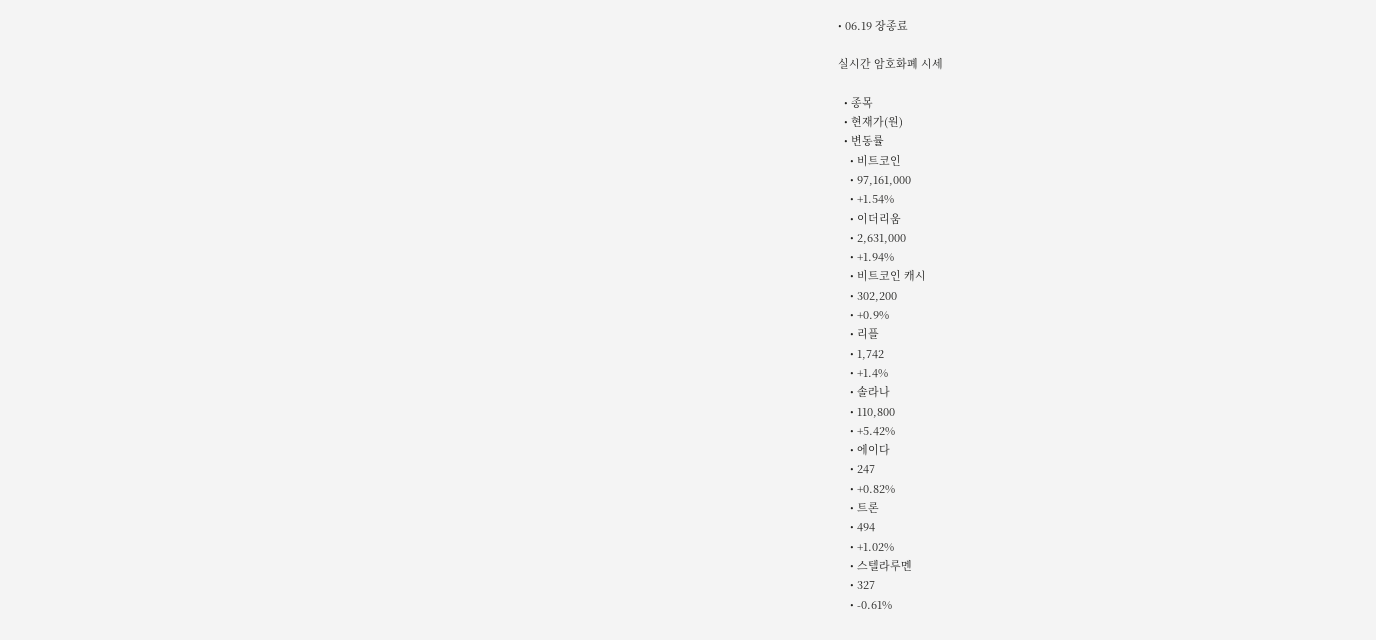• 06.19 장종료

실시간 암호화폐 시세

  • 종목
  • 현재가(원)
  • 변동률
    • 비트코인
    • 97,161,000
    • +1.54%
    • 이더리움
    • 2,631,000
    • +1.94%
    • 비트코인 캐시
    • 302,200
    • +0.9%
    • 리플
    • 1,742
    • +1.4%
    • 솔라나
    • 110,800
    • +5.42%
    • 에이다
    • 247
    • +0.82%
    • 트론
    • 494
    • +1.02%
    • 스텔라루멘
    • 327
    • -0.61%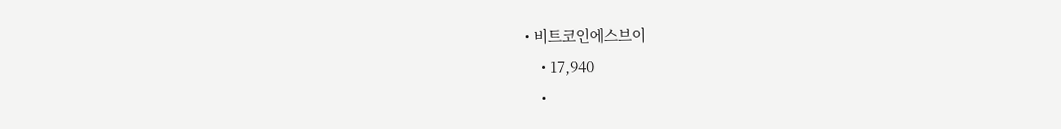• 비트코인에스브이
    • 17,940
    •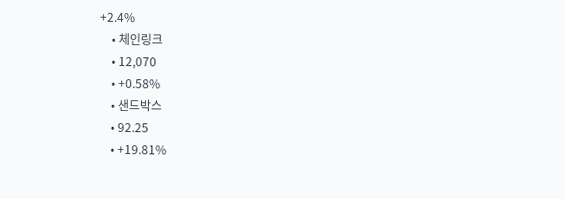+2.4%
    • 체인링크
    • 12,070
    • +0.58%
    • 샌드박스
    • 92.25
    • +19.81%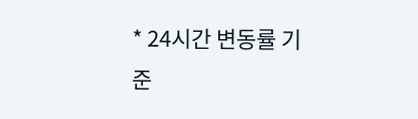* 24시간 변동률 기준